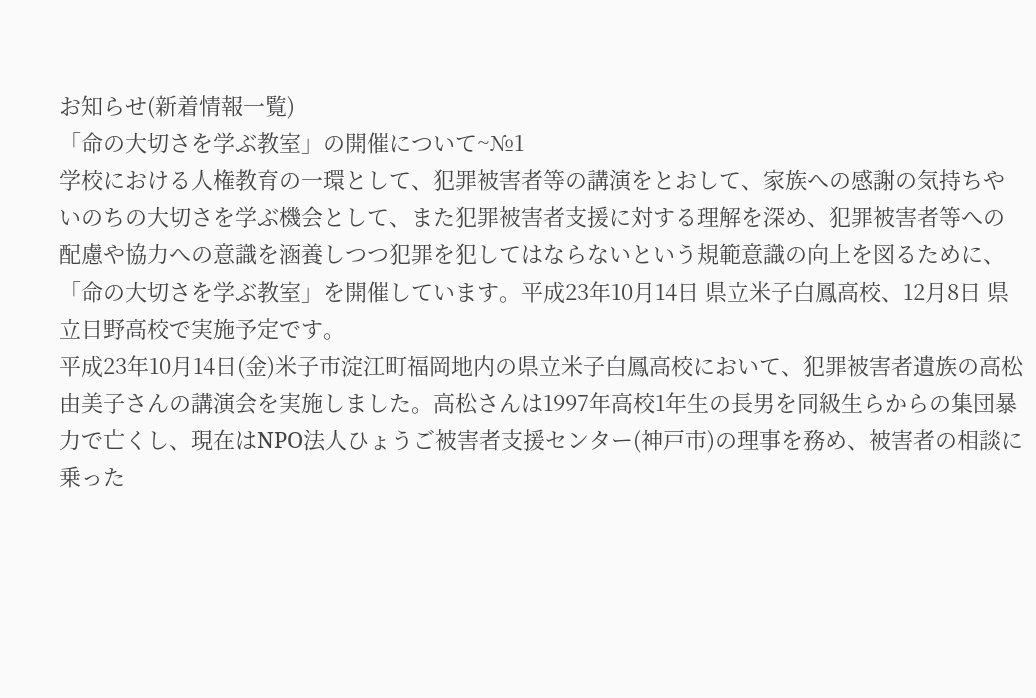お知らせ(新着情報一覧)
「命の大切さを学ぶ教室」の開催について~№1
学校における人権教育の一環として、犯罪被害者等の講演をとおして、家族への感謝の気持ちやいのちの大切さを学ぶ機会として、また犯罪被害者支援に対する理解を深め、犯罪被害者等への配慮や協力への意識を涵養しつつ犯罪を犯してはならないという規範意識の向上を図るために、「命の大切さを学ぶ教室」を開催しています。平成23年10月14日 県立米子白鳳高校、12月8日 県立日野高校で実施予定です。
平成23年10月14日(金)米子市淀江町福岡地内の県立米子白鳳高校において、犯罪被害者遺族の高松由美子さんの講演会を実施しました。高松さんは1997年高校1年生の長男を同級生らからの集団暴力で亡くし、現在はNPO法人ひょうご被害者支援センター(神戸市)の理事を務め、被害者の相談に乗った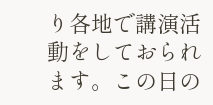り各地で講演活動をしておられます。この日の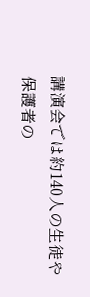講演会では約140人の生徒や保護者の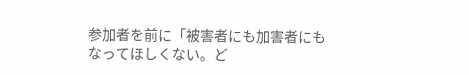参加者を前に「被害者にも加害者にもなってほしくない。ど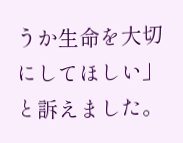うか生命を大切にしてほしい」と訴えました。